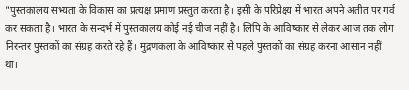"पुस्तकालय सभ्यता के विकास का प्रत्यक्ष प्रमाण प्रस्तुत करता है। इसी के परिप्रेक्ष्य में भारत अपने अतीत पर गर्व कर सकता है। भारत के सन्दर्भ में पुस्तकालय कोई नई चीज नहीं है। लिपि के आविष्कार से लेकर आज तक लोग निरन्तर पुस्तकों का संग्रह करते रहे हैं। मुद्रणकला के आविष्कार से पहले पुस्तकों का संग्रह करना आसान नहीं था।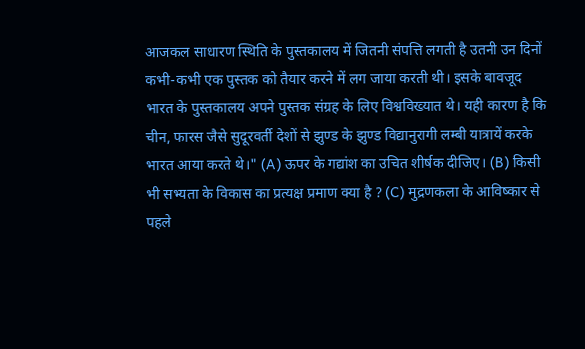आजकल साधारण स्थिति के पुस्तकालय में जितनी संपत्ति लगती है उतनी उन दिनों कभी-कभी एक पुस्तक को तैयार करने में लग जाया करती थी। इसके बावजूद भारत के पुस्तकालय अपने पुस्तक संग्रह के लिए विश्वविख्यात थे। यही कारण है कि चीन, फारस जैसे सुदूरवर्ती देशों से झुण्ड के झुण्ड विद्यानुरागी लम्बी यात्रायें करके भारत आया करते थे।" (A) ऊपर के गद्यांश का उचित शीर्षक दीजिए। (B) किसी भी सभ्यता के विकास का प्रत्यक्ष प्रमाण क्या है ? (C) मुद्रणकला के आविष्कार से पहले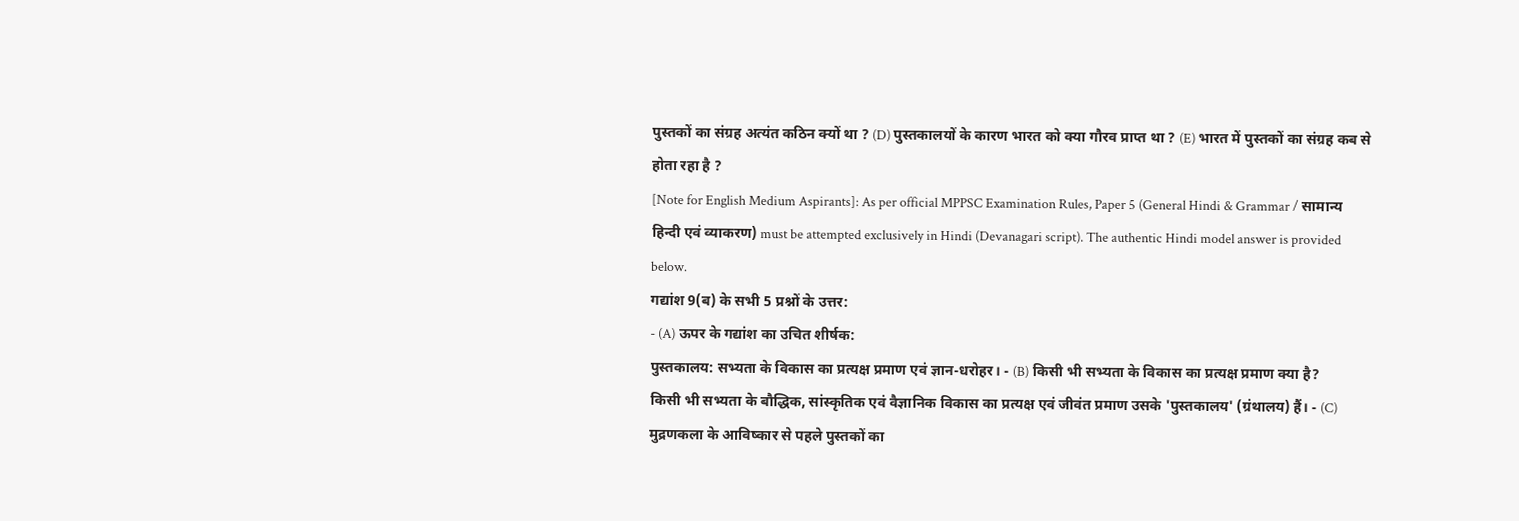पुस्तकों का संग्रह अत्यंत कठिन क्यों था ? (D) पुस्तकालयों के कारण भारत को क्या गौरव प्राप्त था ? (E) भारत में पुस्तकों का संग्रह कब से होता रहा है ?
[Note for English Medium Aspirants]: As per official MPPSC Examination Rules, Paper 5 (General Hindi & Grammar / सामान्य हिन्दी एवं व्याकरण) must be attempted exclusively in Hindi (Devanagari script). The authentic Hindi model answer is provided below.
गद्यांश 9(ब) के सभी 5 प्रश्नों के उत्तर:
- (A) ऊपर के गद्यांश का उचित शीर्षक:
पुस्तकालय: सभ्यता के विकास का प्रत्यक्ष प्रमाण एवं ज्ञान-धरोहर। - (B) किसी भी सभ्यता के विकास का प्रत्यक्ष प्रमाण क्या है?
किसी भी सभ्यता के बौद्धिक, सांस्कृतिक एवं वैज्ञानिक विकास का प्रत्यक्ष एवं जीवंत प्रमाण उसके 'पुस्तकालय' (ग्रंथालय) हैं। - (C) मुद्रणकला के आविष्कार से पहले पुस्तकों का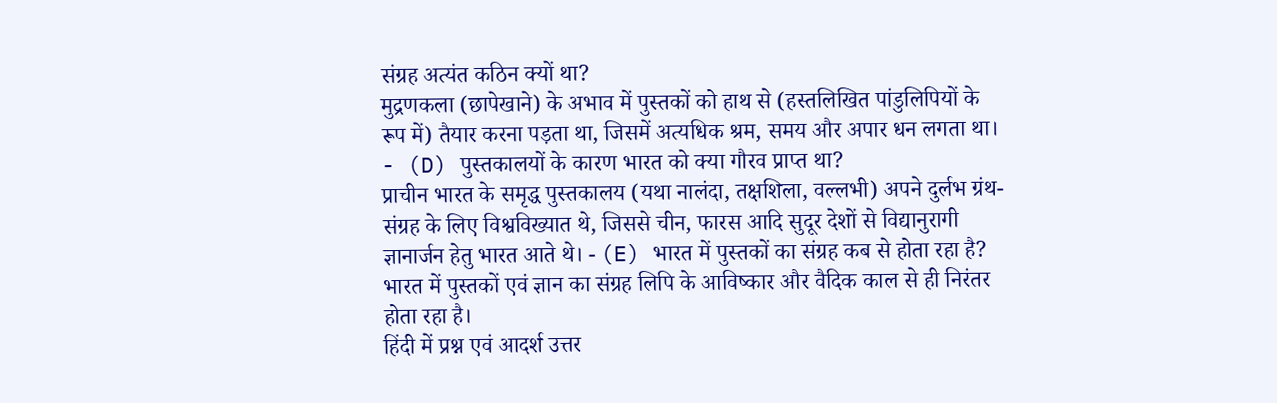संग्रह अत्यंत कठिन क्यों था?
मुद्रणकला (छापेखाने) के अभाव में पुस्तकों को हाथ से (हस्तलिखित पांडुलिपियों के रूप में) तैयार करना पड़ता था, जिसमें अत्यधिक श्रम, समय और अपार धन लगता था। - (D) पुस्तकालयों के कारण भारत को क्या गौरव प्राप्त था?
प्राचीन भारत के समृद्ध पुस्तकालय (यथा नालंदा, तक्षशिला, वल्लभी) अपने दुर्लभ ग्रंथ-संग्रह के लिए विश्वविख्यात थे, जिससे चीन, फारस आदि सुदूर देशों से विद्यानुरागी ज्ञानार्जन हेतु भारत आते थे। - (E) भारत में पुस्तकों का संग्रह कब से होता रहा है?
भारत में पुस्तकों एवं ज्ञान का संग्रह लिपि के आविष्कार और वैदिक काल से ही निरंतर होता रहा है।
हिंदी में प्रश्न एवं आदर्श उत्तर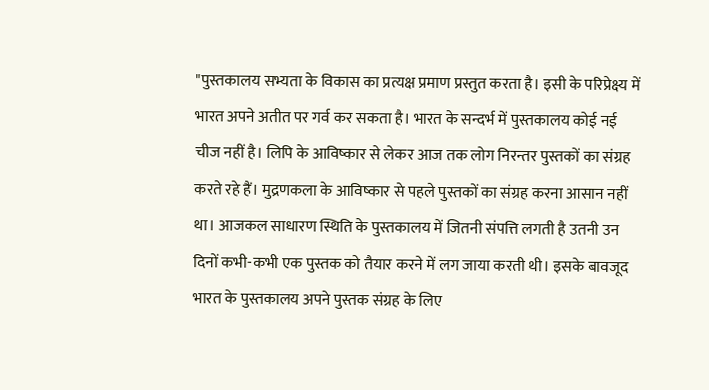"पुस्तकालय सभ्यता के विकास का प्रत्यक्ष प्रमाण प्रस्तुत करता है। इसी के परिप्रेक्ष्य में भारत अपने अतीत पर गर्व कर सकता है। भारत के सन्दर्भ में पुस्तकालय कोई नई चीज नहीं है। लिपि के आविष्कार से लेकर आज तक लोग निरन्तर पुस्तकों का संग्रह करते रहे हैं। मुद्रणकला के आविष्कार से पहले पुस्तकों का संग्रह करना आसान नहीं था। आजकल साधारण स्थिति के पुस्तकालय में जितनी संपत्ति लगती है उतनी उन दिनों कभी-कभी एक पुस्तक को तैयार करने में लग जाया करती थी। इसके बावजूद भारत के पुस्तकालय अपने पुस्तक संग्रह के लिए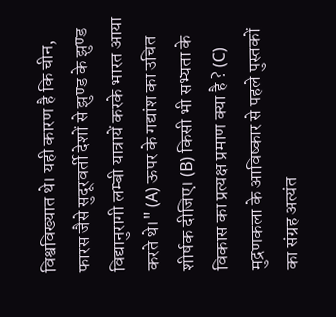विश्वविख्यात थे। यही कारण है कि चीन, फारस जैसे सुदूरवर्ती देशों से झुण्ड के झुण्ड विद्यानुरागी लम्बी यात्रायें करके भारत आया करते थे।" (A) ऊपर के गद्यांश का उचित शीर्षक दीजिए। (B) किसी भी सभ्यता के विकास का प्रत्यक्ष प्रमाण क्या है ? (C) मुद्रणकला के आविष्कार से पहले पुस्तकों का संग्रह अत्यंत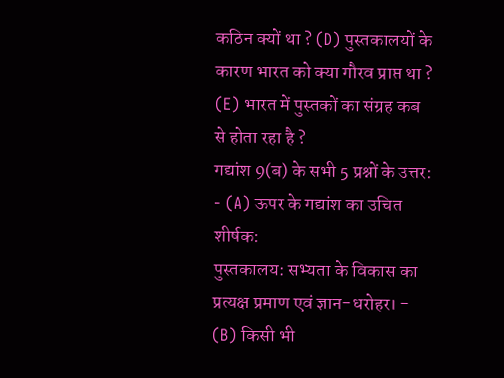कठिन क्यों था ? (D) पुस्तकालयों के कारण भारत को क्या गौरव प्राप्त था ? (E) भारत में पुस्तकों का संग्रह कब से होता रहा है ?
गद्यांश 9(ब) के सभी 5 प्रश्नों के उत्तर:
- (A) ऊपर के गद्यांश का उचित शीर्षक:
पुस्तकालय: सभ्यता के विकास का प्रत्यक्ष प्रमाण एवं ज्ञान-धरोहर। - (B) किसी भी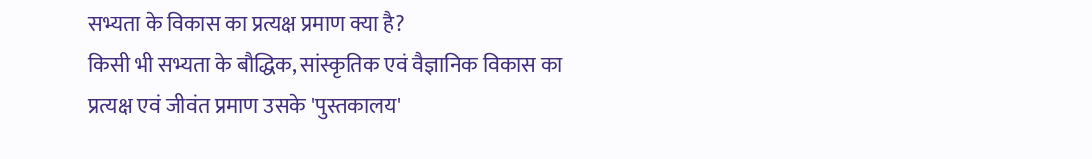सभ्यता के विकास का प्रत्यक्ष प्रमाण क्या है?
किसी भी सभ्यता के बौद्धिक, सांस्कृतिक एवं वैज्ञानिक विकास का प्रत्यक्ष एवं जीवंत प्रमाण उसके 'पुस्तकालय'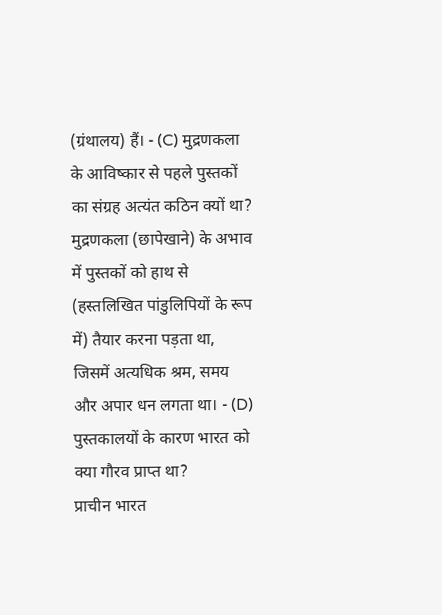(ग्रंथालय) हैं। - (C) मुद्रणकला के आविष्कार से पहले पुस्तकों का संग्रह अत्यंत कठिन क्यों था?
मुद्रणकला (छापेखाने) के अभाव में पुस्तकों को हाथ से (हस्तलिखित पांडुलिपियों के रूप में) तैयार करना पड़ता था, जिसमें अत्यधिक श्रम, समय और अपार धन लगता था। - (D) पुस्तकालयों के कारण भारत को क्या गौरव प्राप्त था?
प्राचीन भारत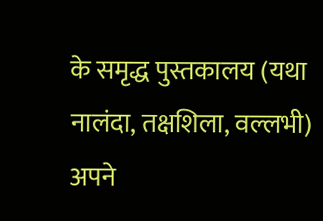के समृद्ध पुस्तकालय (यथा नालंदा, तक्षशिला, वल्लभी) अपने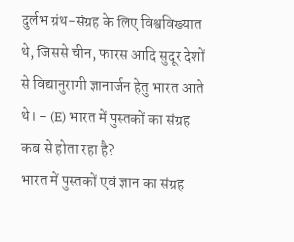दुर्लभ ग्रंथ-संग्रह के लिए विश्वविख्यात थे, जिससे चीन, फारस आदि सुदूर देशों से विद्यानुरागी ज्ञानार्जन हेतु भारत आते थे। - (E) भारत में पुस्तकों का संग्रह कब से होता रहा है?
भारत में पुस्तकों एवं ज्ञान का संग्रह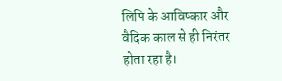लिपि के आविष्कार और वैदिक काल से ही निरंतर होता रहा है।